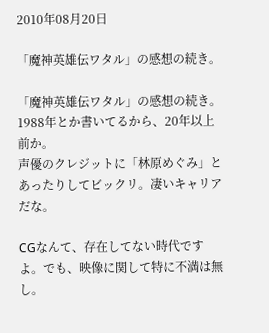2010年08月20日

「魔神英雄伝ワタル」の感想の続き。

「魔神英雄伝ワタル」の感想の続き。
1988年とか書いてるから、20年以上前か。
声優のクレジットに「林原めぐみ」とあったりしてビックリ。凄いキャリアだな。

CGなんて、存在してない時代ですよ。でも、映像に関して特に不満は無し。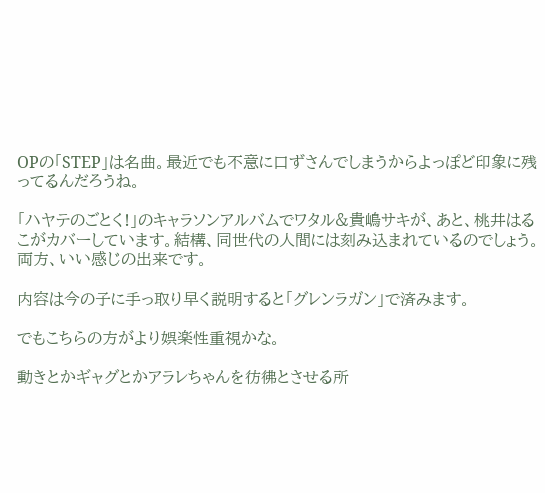OPの「STEP」は名曲。最近でも不意に口ずさんでしまうからよっぽど印象に残ってるんだろうね。

「ハヤテのごとく!」のキャラソンアルバムでワタル&貴嶋サキが、あと、桃井はるこがカバーしています。結構、同世代の人間には刻み込まれているのでしょう。両方、いい感じの出来です。

内容は今の子に手っ取り早く説明すると「グレンラガン」で済みます。

でもこちらの方がより娯楽性重視かな。

動きとかギャグとかアラレちゃんを彷彿とさせる所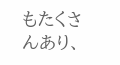もたくさんあり、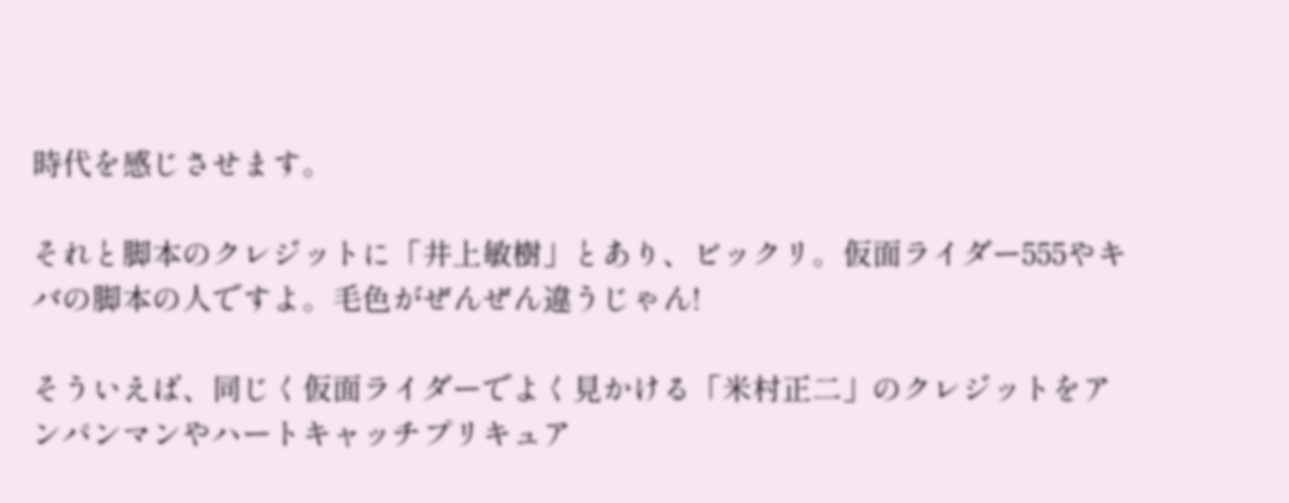時代を感じさせます。

それと脚本のクレジットに「井上敏樹」とあり、ビックリ。仮面ライダー555やキバの脚本の人ですよ。毛色がぜんぜん違うじゃん!

そういえば、同じく仮面ライダーでよく見かける「米村正二」のクレジットをアンパンマンやハートキャッチプリキュア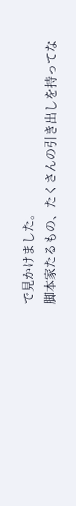で見かけました。
脚本家たるもの、たくさんの引き出しを持ってな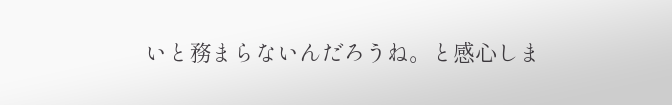いと務まらないんだろうね。と感心しま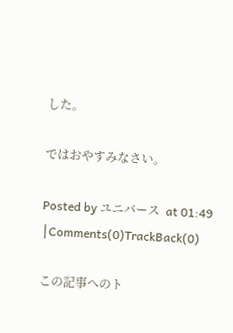した。

ではおやすみなさい。

Posted by ユニバース  at 01:49 │Comments(0)TrackBack(0)

この記事へのト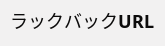ラックバックURL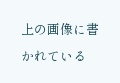上の画像に書かれている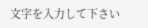文字を入力して下さい